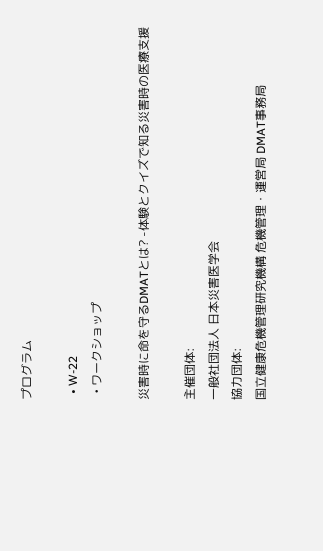プログラム

  • W-22
  • ワークショップ

災害時に命を守るDMATとは? -体験とクイズで知る災害時の医療支援

主催団体:
一般社団法人 日本災害医学会
協力団体:
国立健康危機管理研究機構 危機管理・運営局 DMAT事務局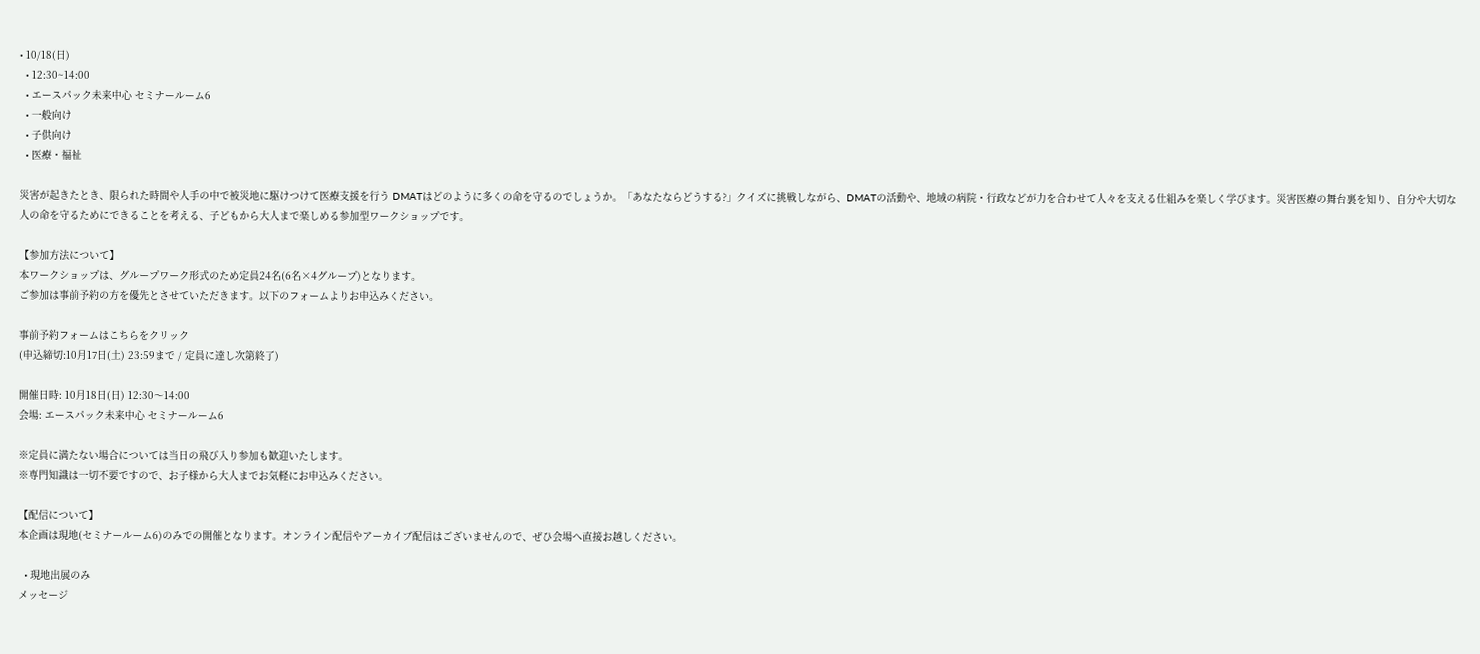• 10/18(日)
  • 12:30~14:00
  • エースパック未来中心 セミナールーム6
  • 一般向け
  • 子供向け
  • 医療・福祉

災害が起きたとき、限られた時間や人手の中で被災地に駆けつけて医療支援を行う DMATはどのように多くの命を守るのでしょうか。「あなたならどうする?」クイズに挑戦しながら、DMATの活動や、地域の病院・行政などが力を合わせて人々を支える仕組みを楽しく学びます。災害医療の舞台裏を知り、自分や大切な人の命を守るためにできることを考える、子どもから大人まで楽しめる参加型ワークショップです。

【参加方法について】
本ワークショップは、グループワーク形式のため定員24名(6名×4グループ)となります。
ご参加は事前予約の方を優先とさせていただきます。以下のフォームよりお申込みください。

事前予約フォームはこちらをクリック
(申込締切:10月17日(土) 23:59まで / 定員に達し次第終了)

開催日時: 10月18日(日) 12:30〜14:00
会場: エースパック未来中心 セミナールーム6

※定員に満たない場合については当日の飛び入り参加も歓迎いたします。
※専門知識は一切不要ですので、お子様から大人までお気軽にお申込みください。

【配信について】
本企画は現地(セミナールーム6)のみでの開催となります。オンライン配信やアーカイブ配信はございませんので、ぜひ会場へ直接お越しください。

  • 現地出展のみ
メッセージ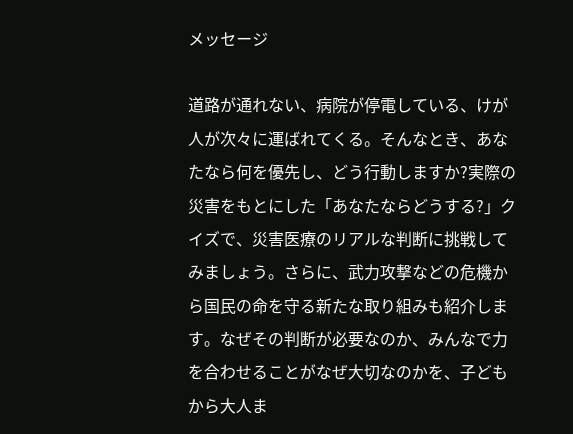メッセージ

道路が通れない、病院が停電している、けが人が次々に運ばれてくる。そんなとき、あなたなら何を優先し、どう行動しますか?実際の災害をもとにした「あなたならどうする?」クイズで、災害医療のリアルな判断に挑戦してみましょう。さらに、武力攻撃などの危機から国民の命を守る新たな取り組みも紹介します。なぜその判断が必要なのか、みんなで力を合わせることがなぜ大切なのかを、子どもから大人ま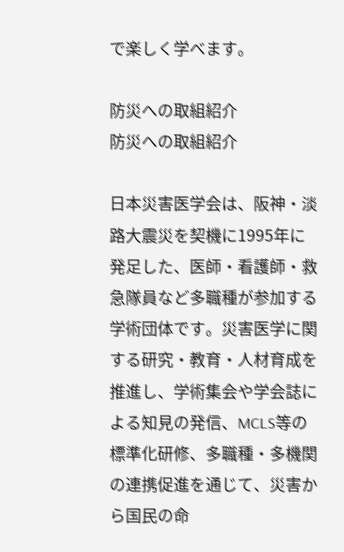で楽しく学べます。

防災への取組紹介
防災への取組紹介

日本災害医学会は、阪神・淡路大震災を契機に1995年に発足した、医師・看護師・救急隊員など多職種が参加する学術団体です。災害医学に関する研究・教育・人材育成を推進し、学術集会や学会誌による知見の発信、MCLS等の標準化研修、多職種・多機関の連携促進を通じて、災害から国民の命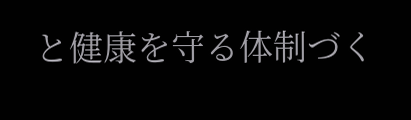と健康を守る体制づく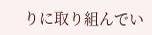りに取り組んでい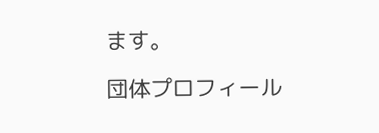ます。

団体プロフィール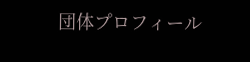団体プロフィール